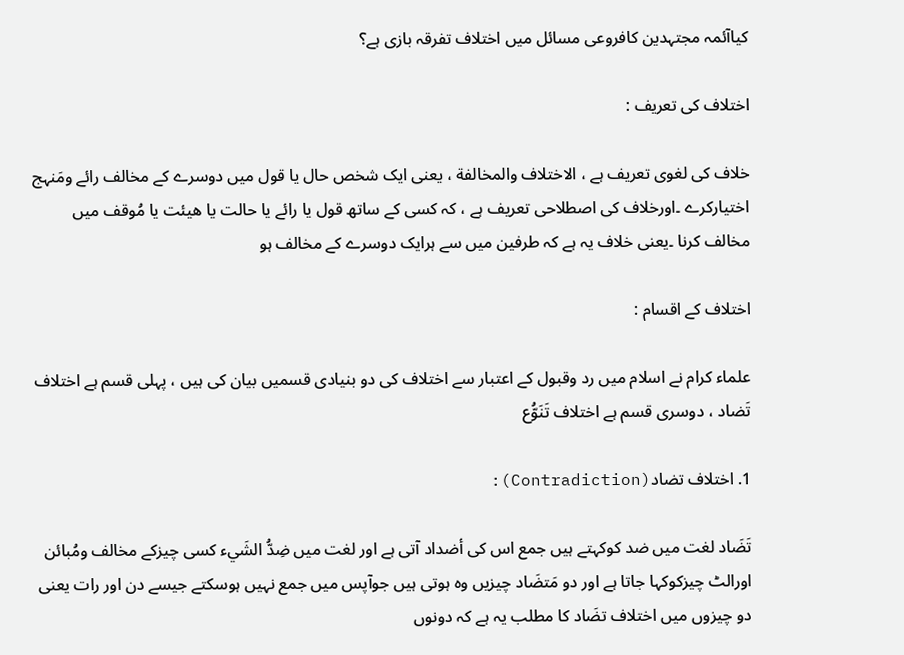کیاآئمہ مجتہدین کافروعی مسائل میں اختلاف تفرقہ بازی ہے؟

اختلاف کی تعریف :

خلاف کی لغوی تعریف ہے ، الاختلاف والمخالفة ، یعنی ایک شخص حال یا قول میں دوسرے کے مخالف رائے ومَنہج اختیارکرے ۔اورخلاف کی اصطلاحی تعریف ہے ، کہ کسی کے ساتھ قول یا رائے یا حالت یا هيئت یا مُوقف میں مخالف کرنا ۔یعنی خلاف یہ ہے کہ طرفين میں سے ہرایک دوسرے کے مخالف ہو

اختلاف کے اقسام :

علماء کرام نے اسلام میں رد وقبول کے اعتبار سے اختلاف کی دو بنیادی قسمیں بیان کی ہیں ، پہلی قسم ہے اختلاف تَضاد ، دوسری قسم ہے اختلاف تَنَوُّع

1. اختلاف تضاد(Contradiction):

تَضَاد لغت میں ضد کوکہتے ہیں جمع اس کی أضداد آتی ہے اور لغت میں ضِدُّ الشَيء کسی چیزکے مخالف ومُبائن اورالٹ چیزکوکہا جاتا ہے اور دو مَتضَاد چیزیں وه ہوتی ہیں جوآپس میں جمع نہیں ہوسکتے جیسے دن اور رات یعنی دو چیزوں میں اختلاف تضَاد کا مطلب یہ ہے کہ دونوں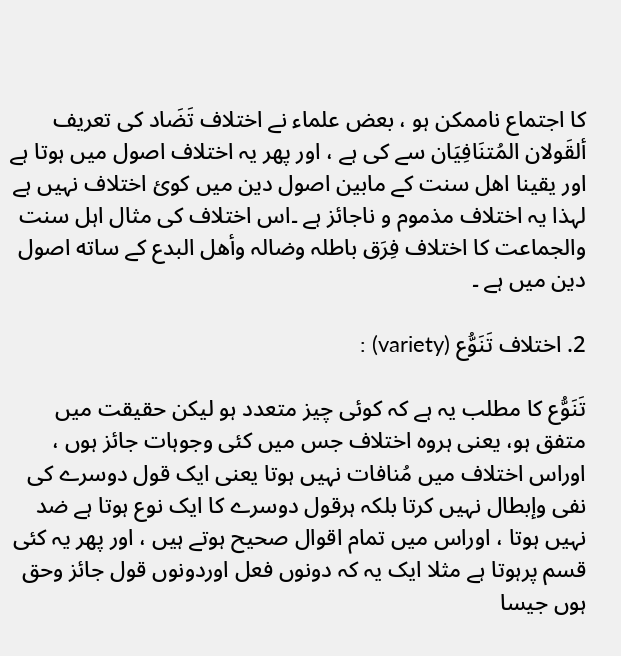کا اجتماع ناممکن ہو ، بعض علماء نے اختلاف تَضَاد کی تعریف ألقَولان المُتنَافِيَان سے کی ہے ، اور پهر یہ اختلاف اصول میں ہوتا ہے اور یقینا اهل سنت کے مابین اصول دین میں کوئ اختلاف نہیں ہے لہذا یہ اختلاف مذموم و ناجائز ہے ۔اس اختلاف کی مثال اہل سنت والجماعت کا اختلاف فِرَق باطلہ وضالہ وأهل البدع کے ساته اصول دین میں ہے ۔

2. اختلاف تَنَوُّع (variety) :

تَنَوُّع کا مطلب یہ ہے کہ کوئی چیز متعدد ہو لیکن حقیقت میں متفق ہو، یعنی ہروه اختلاف جس میں کئی وجوہات جائز ہوں ، اوراس اختلاف میں مُنافات نہیں ہوتا یعنی ایک قول دوسرے کی نفی وإبطال نہیں کرتا بلکہ ہرقول دوسرے کا ایک نوع ہوتا ہے ضد نہیں ہوتا ، اوراس میں تمام اقوال صحیح ہوتے ہیں ، اور پهر یہ کئی قسم پرہوتا ہے مثلا ایک یہ کہ دونوں فعل اوردونوں قول جائز وحق ہوں جیسا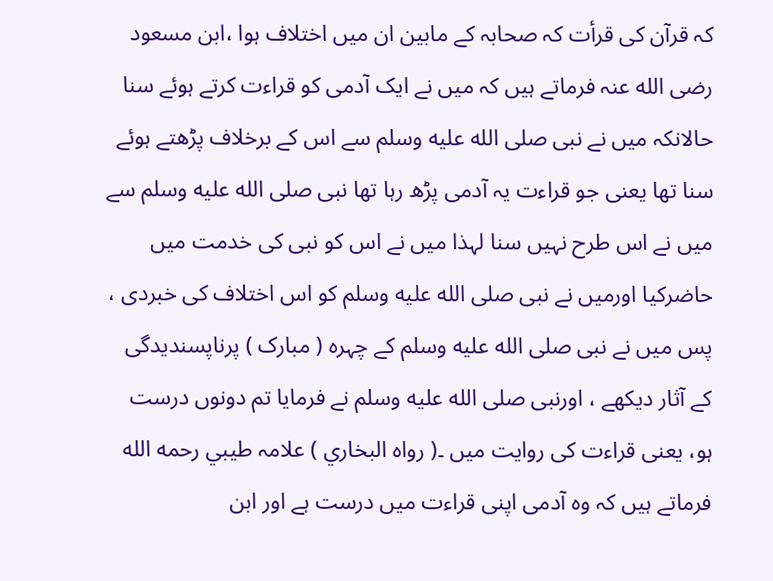کہ قرآن کی قرأت کہ صحابہ کے مابین ان میں اختلاف ہوا ،ابن مسعود رضی الله عنہ فرماتے ہیں کہ میں نے ایک آدمی کو قراءت کرتے ہوئے سنا حالانکہ میں نے نبی صلى الله عليه وسلم سے اس کے برخلاف پڑهتے ہوئے سنا تها یعنی جو قراءت یہ آدمی پڑھ رہا تها نبی صلى الله عليه وسلم سے میں نے اس طرح نہیں سنا لہذا میں نے اس کو نبی کی خدمت میں حاضرکیا اورمیں نے نبی صلى الله عليه وسلم کو اس اختلاف کی خبردی ، پس میں نے نبی صلى الله عليه وسلم کے چہره ( مبارک ) پرناپسندیدگی کے آثار دیکهے ، اورنبی صلى الله عليه وسلم نے فرمایا تم دونوں درست ہو، یعنی قراءت کی روایت میں ۔( رواه البخاري ) علامہ طيبي رحمه الله فرماتے ہیں کہ وه آدمی اپنی قراءت میں درست ہے اور ابن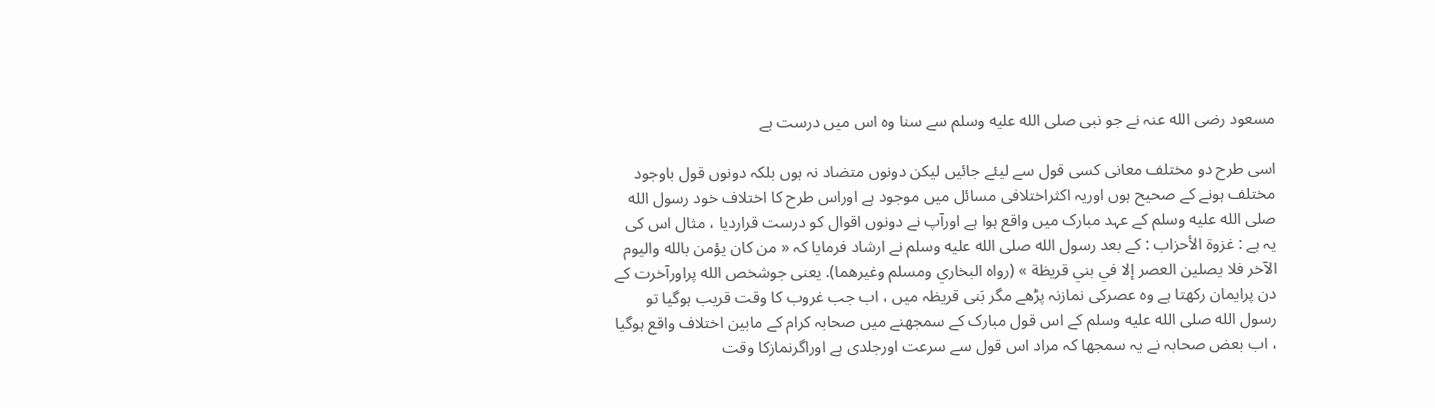مسعود رضی الله عنہ نے جو نبی صلى الله عليه وسلم سے سنا وه اس میں درست ہے

اسی طرح دو مختلف معانی کسی قول سے لیئے جائیں لیکن دونوں متضاد نہ ہوں بلکہ دونوں قول باوجود مختلف ہونے کے صحیح ہوں اوریہ اکثراختلافی مسائل میں موجود ہے اوراس طرح کا اختلاف خود رسول الله صلى الله عليه وسلم کے عہد مبارک میں واقع ہوا ہے اورآپ نے دونوں اقوال کو درست قراردیا ، مثال اس کی یہ ہے : غزوة الأحزاب : کے بعد رسول الله صلى الله عليه وسلم نے ارشاد فرمایا کہ « من كان يؤمن بالله واليوم الآخر فلا يصلين العصر إلا في بني قريظة » (رواه البخاري ومسلم وغيرهما). یعنی جوشخص الله پراورآخرت کے دن پرایمان رکهتا ہے وه عصرکی نمازنہ پڑهے مگر بَنی قریظہ میں ، اب جب غروب کا وقت قریب ہوگیا تو رسول الله صلى الله عليه وسلم کے اس قول مبارک کے سمجهنے میں صحابہ کرام کے مابین اختلاف واقع ہوگیا ، اب بعض صحابہ نے یہ سمجها کہ مراد اس قول سے سرعت اورجلدی ہے اوراگرنمازکا وقت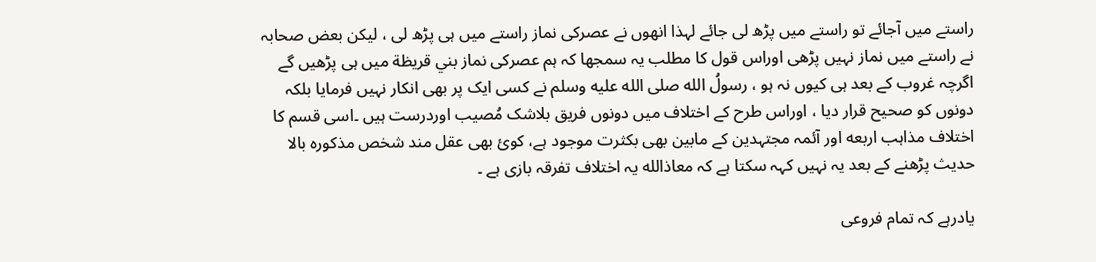راستے میں آجائے تو راستے میں پڑھ لی جائے لہذا انهوں نے عصرکی نماز راستے میں ہی پڑھ لی ، لیکن بعض صحابہ نے راستے میں نماز نہیں پڑهی اوراس قول کا مطلب یہ سمجها کہ ہم عصرکی نماز بني قريظة میں ہی پڑهیں گے اگرچہ غروب کے بعد ہی کیوں نہ ہو ، رسولُ الله صلى الله عليه وسلم نے کسی ایک پر بهی انکار نہیں فرمایا بلکہ دونوں کو صحیح قرار دیا ، اوراس طرح کے اختلاف میں دونوں فریق بلاشک مُصیب اوردرست ہیں ۔اسی قسم کا اختلاف مذاہب اربعه اور آئمہ مجتہدین کے مابین بهی بکثرت موجود ہے، کوئ بھی عقل مند شخص مذکوره بالا حدیث پڑهنے کے بعد یہ نہیں کہہ سکتا ہے کہ معاذالله یہ اختلاف تفرقہ بازی ہے ۔

یادرہے کہ تمام فروعی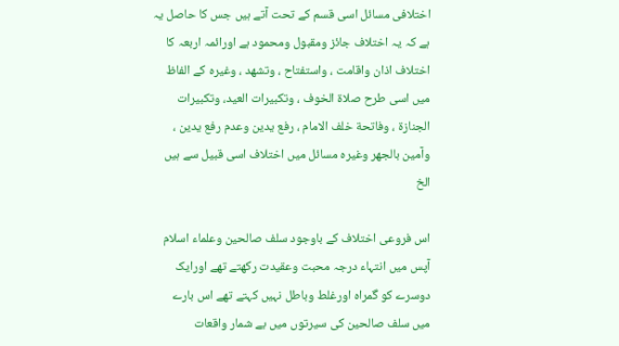اختلافی مسائل اسی قسم کے تحت آتے ہیں جس کا حاصل یہ ہے کہ یہ اختلاف جائز ومقبول ومحمود ہے اورائمہ اربعہ کا اختلاف اذان واقامت ، واستفتاح ، وتشهد ، وغیره کے الفاظ میں اسی طرح صلاة الخوف ، وتكبيرات العيد، وتكبيرات الجنازة ، وفاتحة خلف الامام ، رفع یدین وعدم رفع یدین ، وآمین بالجهر وغیره مسائل میں اختلاف اسی قبیل سے ہیں الخ

اس فروعی اختلاف کے باوجود سلف صالحین وعلماء اسلام آپس میں انتہاء درجہ محبت وعقیدت رکهتے تهے اورایک دوسرے کو گمراه اورغلط وباطل نہیں کہتے تهے اس بارے میں سلف صالحین کی سیرتوں میں بے شمار واقعات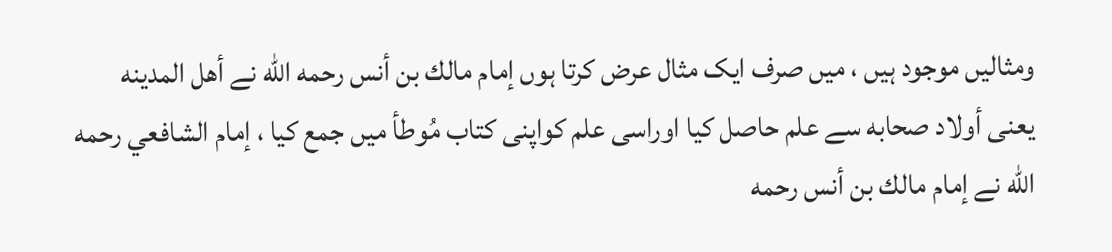ومثالیں موجود ہیں ، میں صرف ایک مثال عرض کرتا ہوں إمام مالك بن أنس رحمه الله نے أهل المدينه یعنی أولاد صحابه سے علم حاصل کیا اوراسی علم کواپنی کتاب مُوطأ میں جمع کیا ، إمام الشافعي رحمه الله نے إمام مالك بن أنس رحمه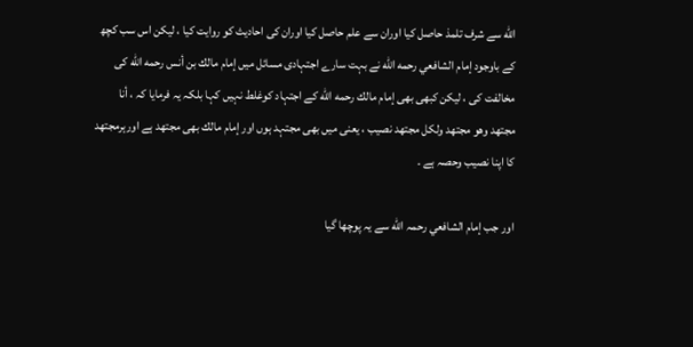الله سے شرف تلمذ حاصل کیا اوران سے علم حاصل کیا اوران کی احادیث کو روایت کیا ، لیکن اس سب کچھ کے باوجود إمام الشافعي رحمه الله نے بہت سارے اجتہادی مسائل میں إمام مالك بن أنس رحمه الله کی مخالفت کی ، لیکن کبهی بهی إمام مالك رحمه الله کے اجتہاد کوغلط نہیں کہا بلکہ یہ فرمایا کہ ، أنا مجتهد وهو مجتهد ولكل مجتهد نصيب ، یعنی میں بهی مجتہد ہوں اور إمام مالك بهی مجتهد ہے اورہرمجتهد کا اپنا نصیب وحصہ ہے ۔

اور جب إمام الشافعي رحمہ الله سے یہ پوچھا گیا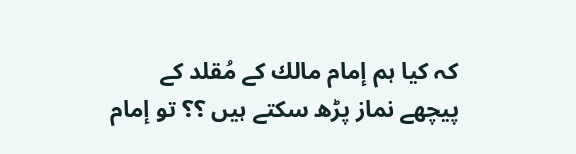کہ کیا ہم إمام مالك کے مُقلد کے پیچهے نماز پڑھ سکتے ہیں ؟؟ تو إمام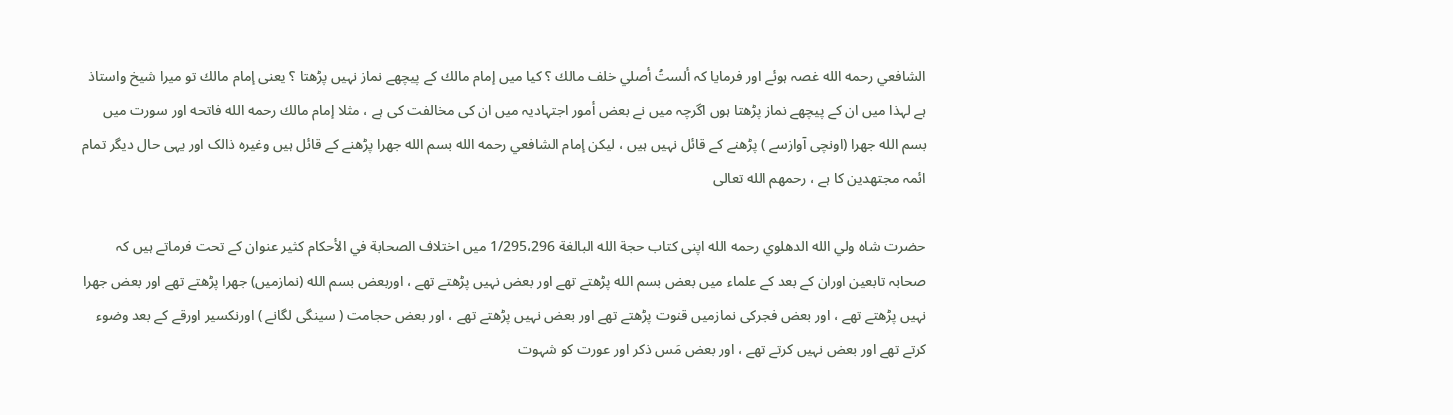الشافعي رحمه الله غصہ ہوئے اور فرمایا کہ ألستُ أصلي خلف مالك ؟ کیا میں إمام مالك کے پیچهے نماز نہیں پڑهتا ؟ یعنی إمام مالك تو میرا شیخ واستاذ ہے لہذا میں ان کے پیچهے نماز پڑهتا ہوں اگرچہ میں نے بعض أمور اجتہادیہ میں ان کی مخالفت کی ہے ، مثلا إمام مالك رحمه الله فاتحه اور سورت میں بسم الله جهرا (اونچی آوازسے ) پڑهنے کے قائل نہیں ہیں ، لیکن إمام الشافعي رحمه الله بسم الله جهرا پڑهنے کے قائل ہیں وغیره ذالک اور یہی حال دیگر تمام ائمہ مجتهدین کا ہے ، رحمهم الله تعالی

حضرت شاه ولي الله الدهلوي رحمه الله اپنی کتاب حجة الله البالغة 1/295،296 میں اختلاف الصحابة في الأحكام كثير عنوان کے تحت فرماتے ہیں کہ صحابہ تابعین اوران کے بعد کے علماء میں بعض بسم الله پڑهتے تهے اور بعض نہیں پڑهتے تهے ، اوربعض بسم الله (نمازمیں) جهرا پڑهتے تهے اور بعض جهرا نہیں پڑهتے تهے ، اور بعض فجرکی نمازمیں قنوت پڑهتے تهے اور بعض نہیں پڑهتے تهے ، اور بعض حجامت ( سینگی لگانے ) اورنکسیر اورقے کے بعد وضوء کرتے تهے اور بعض نہیں کرتے تهے ، اور بعض مَس ذكر اور عورت کو شہوت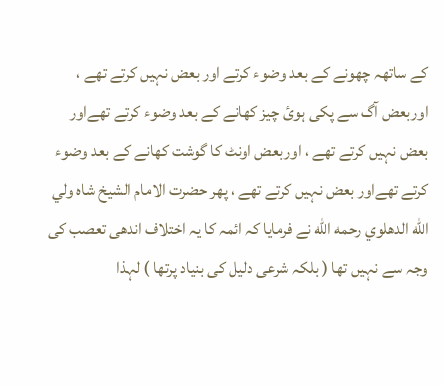کے ساتهہ چهونے کے بعد وضوء کرتے اور بعض نہیں کرتے تهے ، اوربعض آگ سے پکی ہوئ چیز کهانے کے بعد وضوء کرتے تهےاور بعض نہیں کرتے تهے ، اوربعض اونٹ کا گوشت کهانے کے بعد وضوء کرتے تهےاور بعض نہیں کرتے تهے ، پهر حضرت الامام الشيخ شاه ولي الله الدهلوي رحمه الله نے فرمایا کہ ائمہ کا یہ اختلاف اندهی تعصب کی وجہ سے نہیں تها ( بلکہ شرعی دلیل کی بنیاد پرتها ) لہذا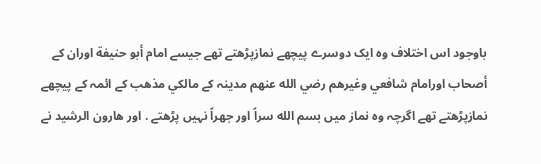باوجود اس اختلاف وه ایک دوسرے پیچهے نمازپڑهتے تهے جیسے امام أبو حنيفة اوران کے أصحاب اورامام شافعي وغيرهم رضي الله عنهم مدینہ کے مالكي مذهب کے ائمہ کے پیچهے نمازپڑهتے تهے اگرچہ وه نماز میں بسم الله سراً اور جهراً نہیں پڑهتے . اور هارون الرشید نے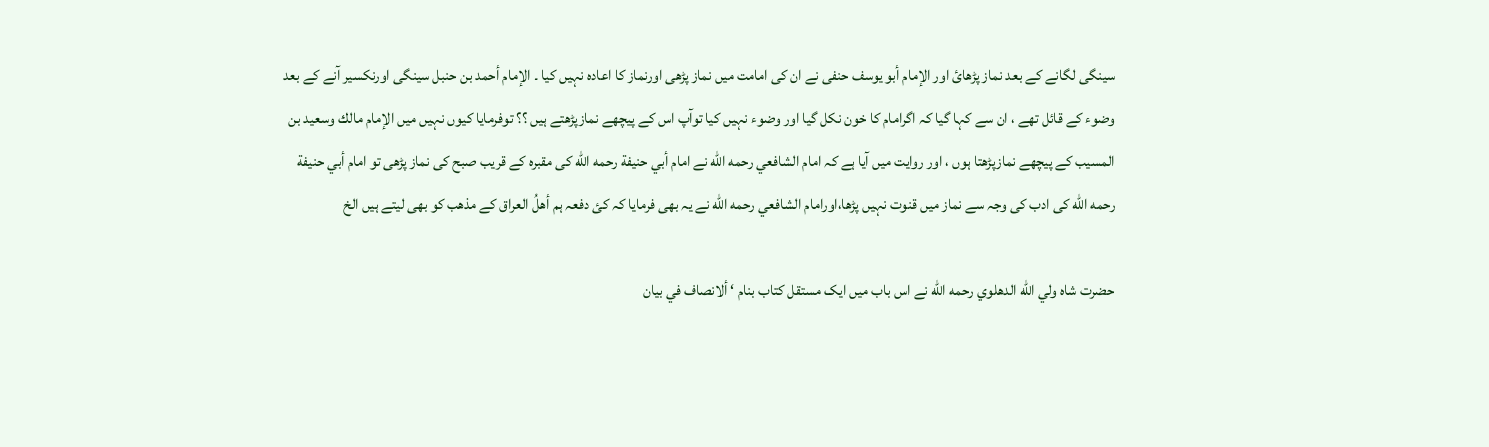سینگی لگانے کے بعد نماز پڑهائ اور الإمام أبو يوسف حنفی نے ان کی امامت میں نماز پڑهی اورنماز کا اعاده نہیں کیا ۔ الإمام أحمد بن حنبل سینگی اورنکسیر آنے کے بعد وضوء کے قائل تهے ، ان سے کہا گیا کہ اگرامام کا خون نکل گیا اور وضوء نہیں کیا توآپ اس کے پیچهے نمازپڑهتے ہیں ؟؟ توفرمایا کیوں نہیں میں الإمام مالك وسعيد بن المسيب کے پیچهے نمازپڑهتا ہوں ، اور روایت میں آیا ہے کہ امام الشافعي رحمه الله نے امام أبي حنيفة رحمه الله کی مقبره کے قریب صبح کی نماز پڑهی تو امام أبي حنيفة رحمه الله کی ادب کی وجہ سے نماز میں قنوت نہیں پڑها،اورامام الشافعي رحمه الله نے یہ بهی فرمایا کہ کئ دفعہ ہم أهلُ العراق کے مذهب کو بهی لیتے ہیں الخ

حضرت شاه ولي الله الدهلوي رحمه الله نے اس باب میں ایک مستقل کتاب بنام ‘ ألانصاف في بيان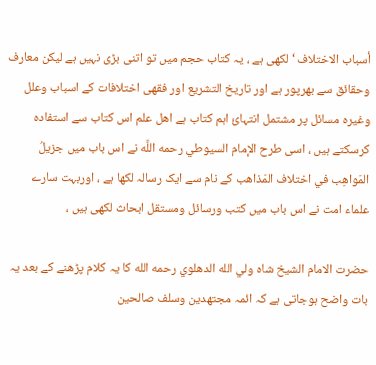أسباب الاختلاف ‘ لکهی ہے ، یہ کتاب حجم میں تو اتنی بڑی نہیں ہے لیکن معارف وحقائق سے بهرپور ہے اور تاريخ التشريع اور فقهی اختلافات کے اسباب وعلل وغیره مسائل پر مشتمل انتہائ اہم کتاب ہے اهل علم اس کتاب سے استفاده کرسکتے ہیں ، اسی طرح الإمام السيوطي رحمه اللَّه نے اس باب میں جزيلُ المَواهِب في اختلاف المَذاهب کے نام سے ایک رسالہ لکها ہے ، اوربہت سارے علماء امت نے اس باب میں کتب ورسائل ومستقل ابحاث لکهی ہیں ،

حضرت الامام الشيخ شاه ولي الله الدهلوي رحمه الله کا یہ کلام پڑهنے کے بعد یہ بات واضح ہوجاتی ہے کہ ائمہ مجتهدین وسلف صالحین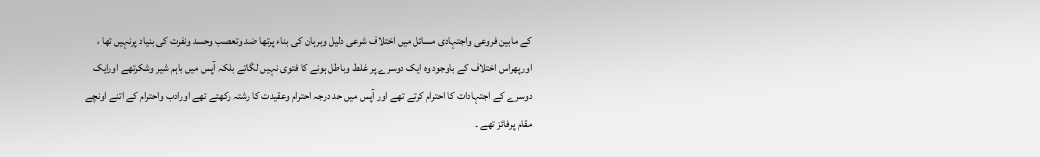کے مابین فروعی واجتہادی مسائل میں اختلاف شرعی دلیل وبرہان کی بناء پرتها ضد وتعصب وحسد ونفرت کی بنیاد پرنہیں تها ، اورپهراس اختلاف کے باوجود وه ایک دوسرے پر غلط وباطل ہونے کا فتوی نہیں لگاتے بلکہ آپس میں باہم شیر وشکرتهے اورایک دوسرے کے اجتہادات کا احترام کرتے تهے اور آپس میں حد درجہ احترام وعقیدت کا رشتہ رکهتے تهے اورادب واحترام کے اتنے اونچے مقام پرفائز تهے ۔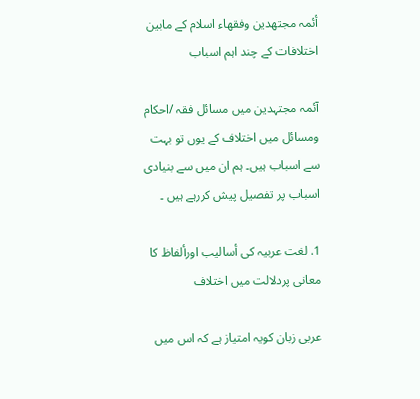أئمہ مجتهدین وفقهاء اسلام کے مابین اختلافات کے چند اہم اسباب

آئمہ مجتہدین میں مسائل فقہ /احکام ومسائل میں اختلاف کے یوں تو بہت سے اسباب ہیں۔ ہم ان میں سے بنیادی اسباب پر تفصیل پیش کررہے ہیں ۔

1. لغت عربيہ کی أسالیب اورألفاظ کا معانی پردلالت میں اختلاف

عربی زبان کویہ امتیاز ہے کہ اس میں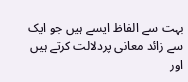بہت سے الفاظ ایسے ہیں جو ایک سے زائد معانی پردلالت کرتے ہیں اور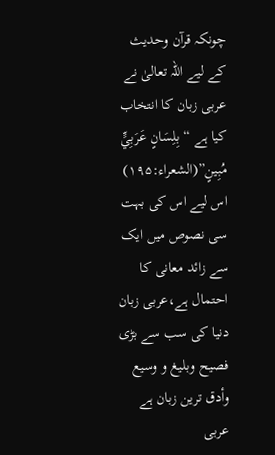چونکہ قرآن وحدیث کے لیے اللہ تعالیٰ نے عربی زبان کا انتخاب کیا ہے “بِلِسَانٍ عَرَبِيٍّ مُبِينٍ”(الشعراء:۱۹۵) اس لیے اس کی بہت سی نصوص میں ایک سے زائد معانی کا احتمال ہے،عربی زبان دنیا کی سب سے بڑی فصیح وبلیغ و وسیع وأدق ترین زبان ہے عربی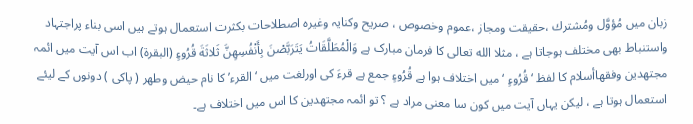زبان میں مُؤوَّل ومُشترك ،حقیقت ومجاز ،عموم وخصوص ، صریح وکنایہ وغیره اصطلاحات بکثرت استعمال ہوتے ہیں اسی بناء پراجتہاد واستنباط بهی مختلف ہوجاتا ہے ، مثلا الله تعالی کا فرمان مبارک ہے وَالْمُطَلَّقَاتُ يَتَرَبَّصْنَ بِأَنْفُسِهِنَّ ثَلاثَةَ قُرُوءٍ (البقرة) اب اس آیت میں ائمہ مجتهدین وفقهاأسلام کا لفظ ‘ قُرُوءٍ ‘ میں اختلاف ہوا ہے قُرُوءٍ جمع ہے قرءَ کی اورلغت میں ‘القرء’ کا نام حيض وطهر ( پاکی ) دونوں کے لیئے استعمال ہوتا ہے ، لیکن یہاں آیت میں کون سا معنی مراد ہے ؟ تو ائمہ مجتهدین کا اس میں اختلاف ہے۔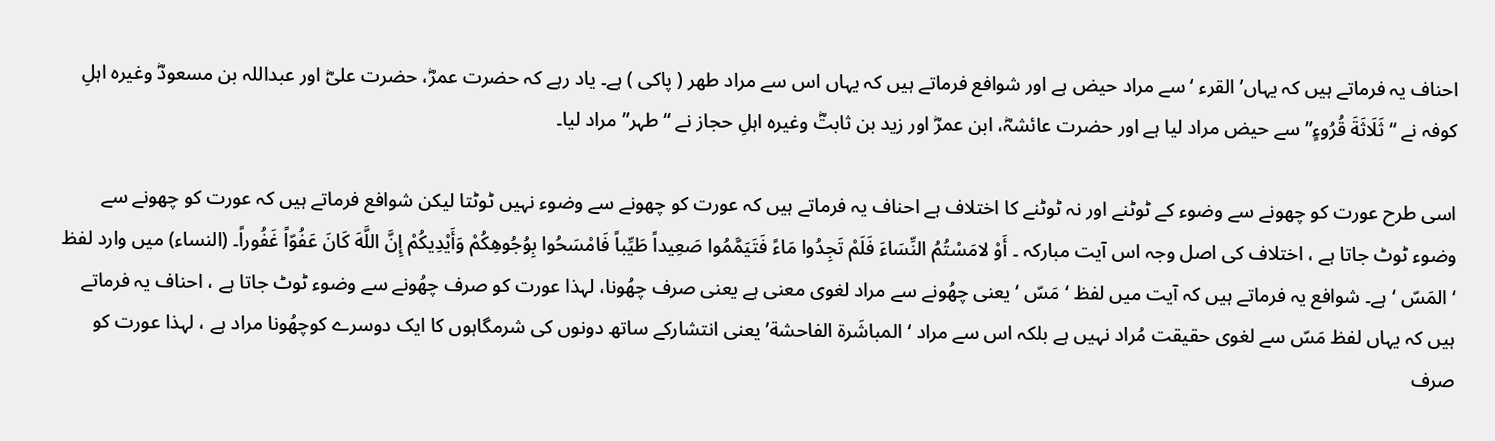احناف یہ فرماتے ہیں کہ یہاں’ القرء ‘ سے مراد حیض ہے اور شوافع فرماتے ہیں کہ یہاں اس سے مراد طهر ( پاکی ) ہے۔ یاد رہے کہ حضرت عمرؓ، حضرت علیؓ اور عبداللہ بن مسعودؓ وغیرہ اہلِ کوفہ نے “ثَلَاثَةَ قُرُوءٍ” سے حیض مراد لیا ہے اور حضرت عائشہؓ، ابن عمرؓ اور زید بن ثابتؓ وغیرہ اہلِ حجاز نے “طہر” مراد لیا۔

اسی طرح عورت کو چهونے سے وضوء کے ٹوٹنے اور نہ ٹوٹنے کا اختلاف ہے احناف یہ فرماتے ہیں کہ عورت کو چهونے سے وضوء نہیں ٹوٹتا لیکن شوافع فرماتے ہیں کہ عورت کو چهونے سے وضوء ٹوٹ جاتا ہے ، اختلاف کی اصل وجہ اس آیت مبارکہ ۔ أَوْ لامَسْتُمُ النِّسَاءَ فَلَمْ تَجِدُوا مَاءً فَتَيَمَّمُوا صَعِيداً طَيِّباً فَامْسَحُوا بِوُجُوهِكُمْ وَأَيْدِيكُمْ إِنَّ اللَّهَ كَانَ عَفُوّاً غَفُوراً۔ (النساء) میں وارد لفظ ‘ المَسّ ‘ ہے۔ شوافع یہ فرماتے ہیں کہ آیت میں لفظ ‘ مَسّ ‘ یعنی چهُونے سے مراد لغوی معنی ہے یعنی صرف چهُونا، لہذا عورت کو صرف چهُونے سے وضوء ٹوٹ جاتا ہے ، احناف یہ فرماتے ہیں کہ یہاں لفظ مَسّ سے لغوی حقیقت مُراد نہیں ہے بلکہ اس سے مراد ‘المباشَرة الفاحشة’ یعنی انتشارکے ساتھ دونوں کی شرمگاہوں کا ایک دوسرے کوچهُونا مراد ہے ، لہذا عورت کو صرف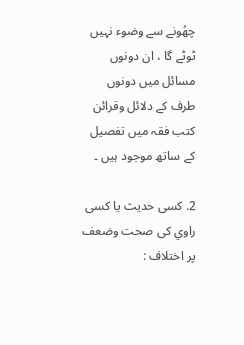چهُونے سے وضوء نہیں ٹوٹے گا ، ان دونوں مسائل میں دونوں طرف کے دلائل وقرائن کتب فقہ میں تفصیل کے ساتھ موجود ہیں ۔

2. کسی حدیث یا کسی راوي کی صحت وضعف پر اختلاف :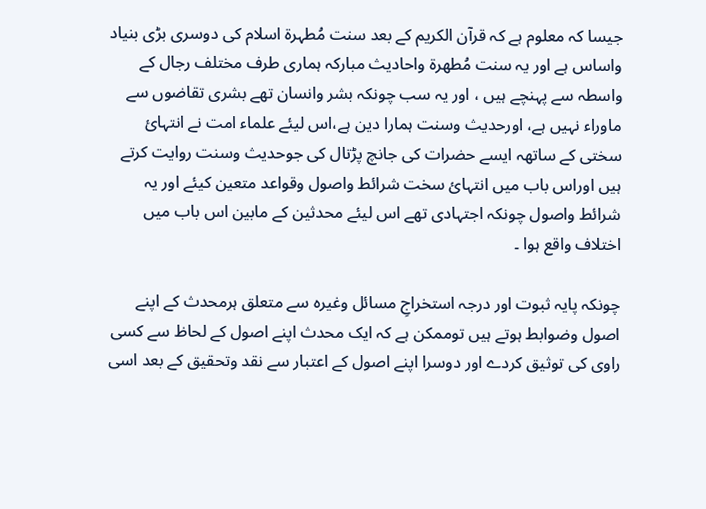جیسا کہ معلوم ہے کہ قرآن الكريم کے بعد سنت مُطہرة اسلام کی دوسری بڑی بنیاد واساس ہے اور یہ سنت مُطهرة واحادیث مبارکہ ہماری طرف مختلف رجال کے واسطہ سے پہنچے ہیں ، اور یہ سب چونکہ بشر وانسان تهے بشری تقاضوں سے ماوراء نہیں ہے، اورحدیث وسنت ہمارا دین ہے،اس لیئے علماء امت نے انتہائ سختی کے ساتهہ ایسے حضرات کی جانچ پڑتال کی جوحدیث وسنت روایت کرتے ہیں اوراس باب میں انتہائ سخت شرائط واصول وقواعد متعین کیئے اور یہ شرائط واصول چونکہ اجتہادی تهے اس لیئے محدثین کے مابین اس باب میں اختلاف واقع ہوا ۔

چونکہ پایہ ثبوت اور درجہ استخراجِ مسائل وغیرہ سے متعلق ہرمحدث کے اپنے اصول وضوابط ہوتے ہیں توممکن ہے کہ ایک محدث اپنے اصول کے لحاظ سے کسی راوی کی توثیق کردے اور دوسرا اپنے اصول کے اعتبار سے نقد وتحقیق کے بعد اسی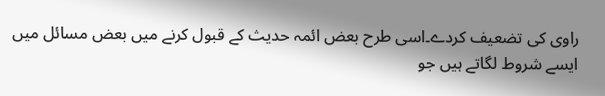راوی کی تضعیف کردے۔اسی طرح بعض ائمہ حدیث کے قبول کرنے میں بعض مسائل میں ایسے شروط لگاتے ہیں جو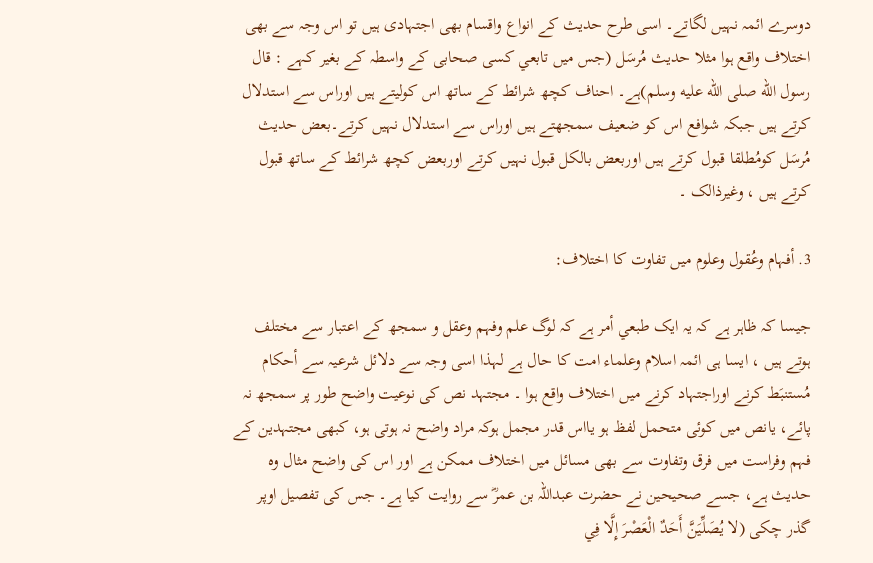دوسرے ائمہ نہیں لگاتے۔ اسی طرح حدیث کے انواع واقسام بهی اجتہادی ہیں تو اس وجہ سے بهی اختلاف واقع ہوا مثلا حديث مُرسَل (جس میں تابعي کسی صحابی کے واسطہ کے بغیر کہے : قال رسول الله صلى الله عليه وسلم)ہے۔ احناف کچھ شرائط کے ساتھ اس کولیتے ہیں اوراس سے استدلال کرتے ہیں جبکہ شوافع اس کو ضعیف سمجهتے ہیں اوراس سے استدلال نہیں کرتے۔بعض حديث مُرسَل کومُطلقا قبول کرتے ہیں اوربعض بالکل قبول نہیں کرتے اوربعض کچھ شرائط کے ساتھ قبول کرتے ہیں ، وغیرذالک ۔

3. أفہام وعُقول وعلوم میں تفاوت کا اختلاف:

جیسا کہ ظاہر ہے کہ یہ ایک طبعي أمر ہے کہ لوگ علم وفہم وعقل و سمجھ کے اعتبار سے مختلف ہوتے ہیں ، ایسا ہی ائمہ اسلام وعلماء امت کا حال ہے لہذا اسی وجہ سے دلائل شرعیہ سے أحکام مُستنبَط کرنے اوراجتہاد کرنے میں اختلاف واقع ہوا ۔ مجتہد نص کی نوعیت واضح طور پر سمجھ نہ پائے، یانص میں کوئی متحمل لفظ ہو یااس قدر مجمل ہوکہ مراد واضح نہ ہوتی ہو، کبھی مجتہدین کے فہم وفراست میں فرق وتفاوت سے بھی مسائل میں اختلاف ممکن ہے اور اس کی واضح مثال وہ حدیث ہے، جسے صحیحین نے حضرت عبداللہ بن عمرؓ سے روایت کیا ہے۔ جس کی تفصیل اوپر گذر چکی (لا يُصَلِّيَنَّ أَحَدٌ الْعَصْرَ إِلَّا فِي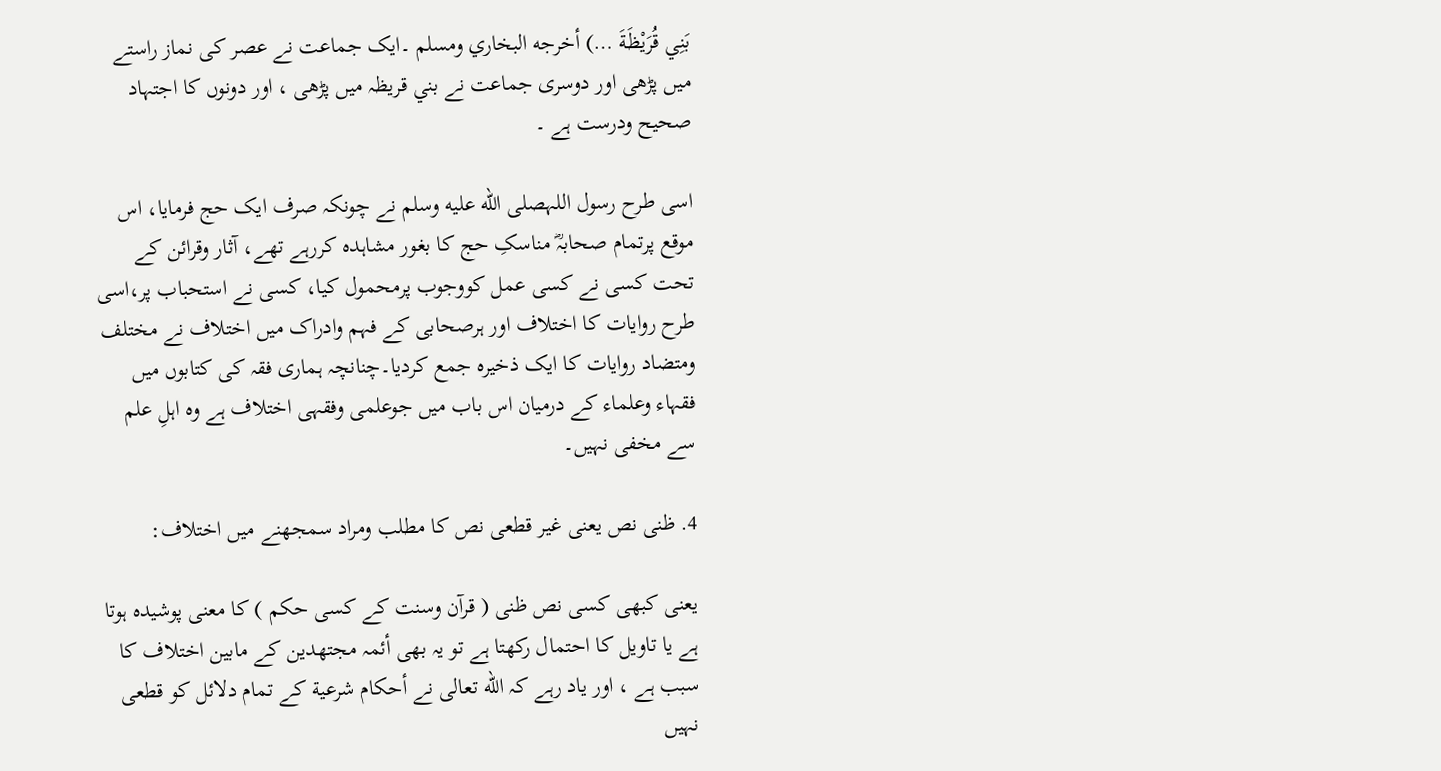بَنِي قُرَيْظَةَ …) أخرجه البخاري ومسلم ۔ایک جماعت نے عصر کی نماز راستے میں پڑهی اور دوسری جماعت نے بني قريظہ میں پڑهی ، اور دونوں کا اجتہاد صحیح ودرست ہے ۔

اسی طرح رسول اللہصلى الله عليه وسلم نے چونکہ صرف ایک حج فرمایا، اس موقع پرتمام صحابہؓ مناسکِ حج کا بغور مشاہدہ کررہے تھے، آثار وقرائن کے تحت کسی نے کسی عمل کووجوب پرمحمول کیا، کسی نے استحباب پر،اسی طرح روایات کا اختلاف اور ہرصحابی کے فہم وادراک میں اختلاف نے مختلف ومتضاد روایات کا ایک ذخیرہ جمع کردیا۔چنانچہ ہماری فقہ کی کتابوں میں فقہاء وعلماء کے درمیان اس باب میں جوعلمی وفقہی اختلاف ہے وہ اہلِ علم سے مخفی نہیں۔

4. ظنی نص یعنی غير قطعی نص کا مطلب ومراد سمجهنے میں اختلاف:

یعنی کبهی کسی نص ظنی ( قرآن وسنت کے کسی حکم ) کا معنی پوشیده ہوتا ہے یا تاویل کا احتمال رکهتا ہے تو یہ بهی أئمہ مجتهدین کے مابین اختلاف کا سبب ہے ، اور یاد رہے کہ الله تعالی نے أحكام شرعية کے تمام دلائل کو قطعی نہیں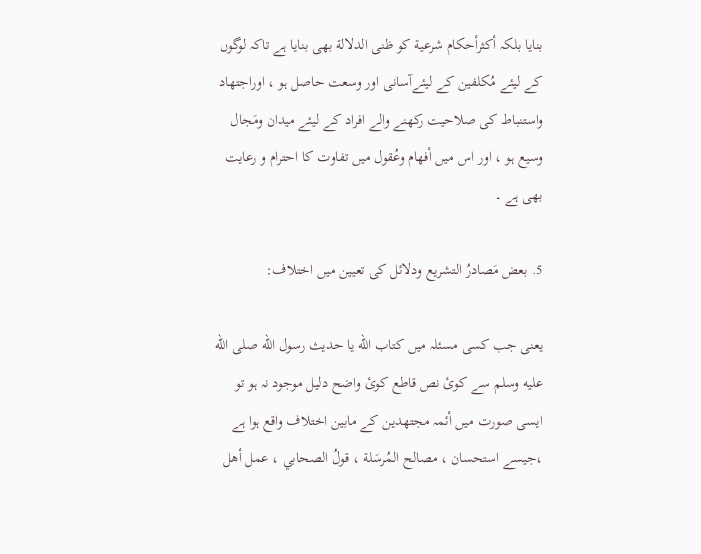بنایا بلکہ أكثرأحكام شرعية کو ظنی الدلالة بهی بنایا ہے تاکہ لوگوں کے لیئے مُكلفين کے لیئےآسانی اور وسعت حاصل ہو ، اوراجتهاد واستنباط کی صلاحیت رکهنے والے افراد کے لیئے میدان ومَجال وسیع ہو ، اور اس میں أفهام وعُقول میں تفاوت کا احترام و رعایت بهی ہے ۔

5. بعض مَصادرُ التشريع ودلائل كى تعيين میں اختلاف:

یعنی جب کسی مسئلہ میں كتاب الله یا حديث رسول الله صلى الله عليه وسلم سے کوئ نص قاطع کوئ واضح دلیل موجود نہ ہو تو ایسی صورت میں أئمہ مجتهدین کے مابین اختلاف واقع ہوا ہے ،جیسے استحسان ، مصالح المُرسَلة ، قولُ الصحابي ، عمل أهل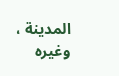المدينة ، وغیره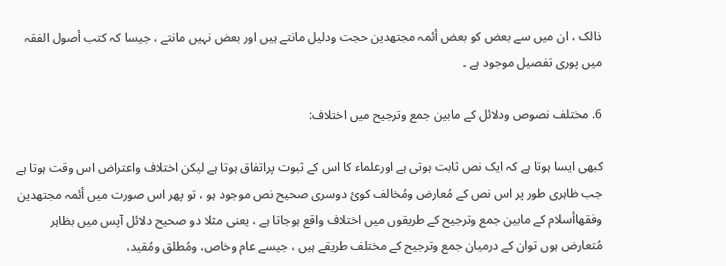ذالک ، ان میں سے بعض کو بعض أئمہ مجتهدین حجت ودلیل مانتے ہیں اور بعض نہیں مانتے ، جیسا کہ کتب أصول الفقہ میں پوری تفصیل موجود ہے ۔

6. مختلف نصوص ودلائل کے مابین جمع وترجیح میں اختلاف:

کبهی ایسا ہوتا ہے کہ ایک نص ثابت ہوتی ہے اورعلماء کا اس کے ثبوت پراتفاق ہوتا ہے لیکن اختلاف واعتراض اس وقت ہوتا ہے جب ظاہری طور پر اس نص کے مُعارض ومُخالف کوئ دوسری صحیح نص موجود ہو ، تو پهر اس صورت میں أئمہ مجتهدین وفقهاأسلام کے مابین جمع وترجیح کے طریقوں میں اختلاف واقع ہوجاتا ہے ، یعنی مثلا دو صحیح دلائل آپس میں بظاہر مُتعارض ہوں توان کے درمیان جمع وترجیح کے مختلف طریقے ہیں ، جیسے عام وخاص، ومُطلق ومُقيد،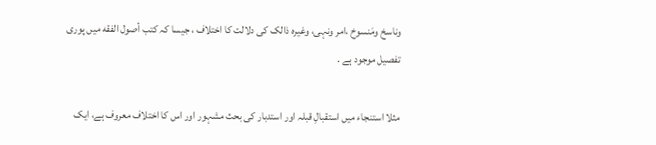وناسخ ومَنسوخ ،امر ونہی، وغیره ذالک کی دلالت کا اختلاف ، جیسا کہ کتب أصول الفقه میں پوری تفصیل موجود ہے .

مثلا استنجاء میں استقبالِ قبلہ اور استدبار کی بحث مشہور اور اس کا اختلاف معروف ہے، ایک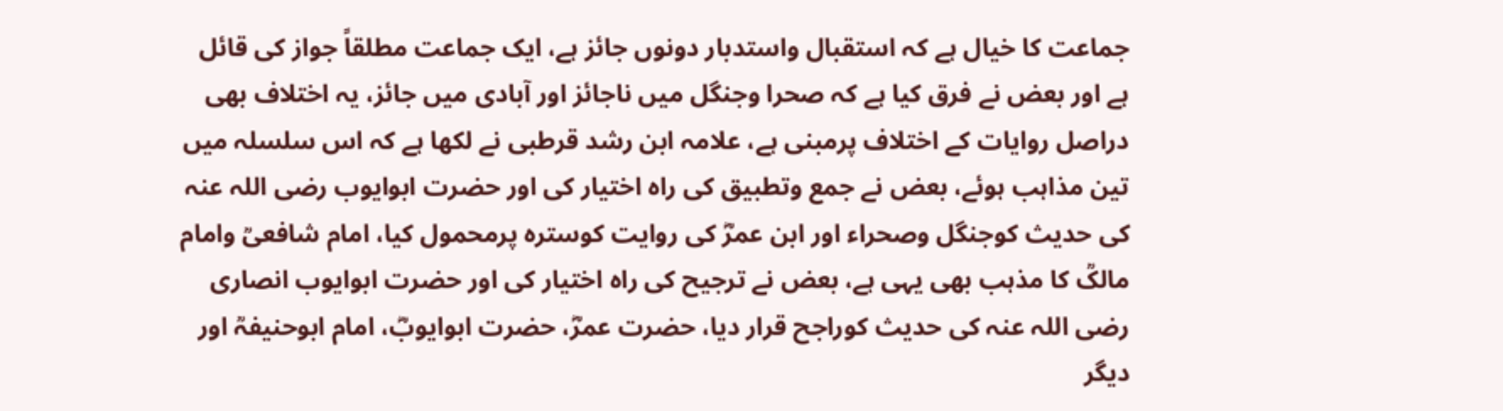جماعت کا خیال ہے کہ استقبال واستدبار دونوں جائز ہے، ایک جماعت مطلقاً جواز کی قائل ہے اور بعض نے فرق کیا ہے کہ صحرا وجنگل میں ناجائز اور آبادی میں جائز، یہ اختلاف بھی دراصل روایات کے اختلاف پرمبنی ہے، علامہ ابن رشد قرطبی نے لکھا ہے کہ اس سلسلہ میں تین مذاہب ہوئے، بعض نے جمع وتطبیق کی راہ اختیار کی اور حضرت ابوایوب رضی اللہ عنہ کی حدیث کوجنگل وصحراء اور ابن عمرؓ کی روایت کوسترہ پرمحمول کیا، امام شافعیؒ وامام مالکؒ کا مذہب بھی یہی ہے، بعض نے ترجیح کی راہ اختیار کی اور حضرت ابوایوب انصاری رضی اللہ عنہ کی حدیث کوراجح قرار دیا، حضرت عمرؓ، حضرت ابوایوبؓ، امام ابوحنیفہؒ اور دیگر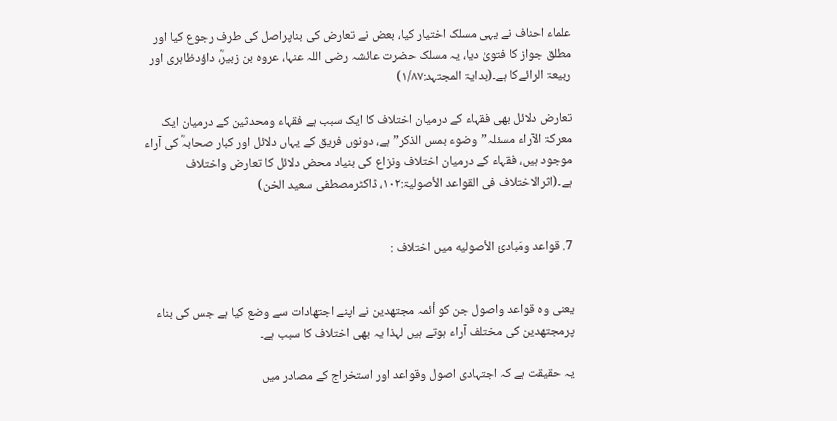علماء احناف نے یہی مسلک اختیار کیا، بعض نے تعارض کی بناپراصل کی طرف رجوع کیا اور مطلق جواز کا فتویٰ دیا، یہ مسلک حضرت عائشہ رضی اللہ عنہا، عروہ بن زبیرؓ، داؤدظاہری اور ربیعۃ الرائےکا ہے۔(بدایۃ المجتہد:۱/۸۷)

تعارض دلائل بھی فقہاء کے درمیان اختلاف کا ایک سبب ہے فقہاء ومحدثین کے درمیان ایک معرکۃ الآراء مسئلہ”وضوء بمس الذکر” ہے، دونوں فریق کے یہاں دلائل اور کبار صحابہؓ کی آراء موجود ہیں، فقہاء کے درمیان اختلاف ونزاع کی بنیاد محض دلائل کا تعارض واختلاف ہے۔(اثرالاختلاف فی القواعد الأصولیۃ:۱۰۲، ڈاکٹرمصطفی سعید الخن)


7. قواعد ومَبادئ الأصوليه میں اختلاف :


یعنی وه قواعد واصول جن کو أئمہ مجتهدین نے اپنے اجتهادات سے وضع کیا ہے جس کی بناء پرمجتهدین کی مختلف آراء ہوتے ہیں لہذا یہ بهی اختلاف کا سبب ہے۔

یہ حقیقت ہے کہ اجتہادی اصول وقواعد اور استخراج کے مصادر میں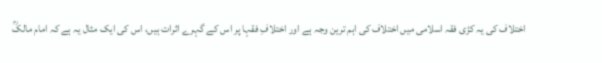اختلاف کی یہ کڑی فقہ اسلامی میں اختلاف کی اہم ترین وجہ ہے اور اختلافِ فقہا پر اس کے گہرے اثرات ہیں، اس کی ایک مثال یہ ہے کہ امام مالکؒ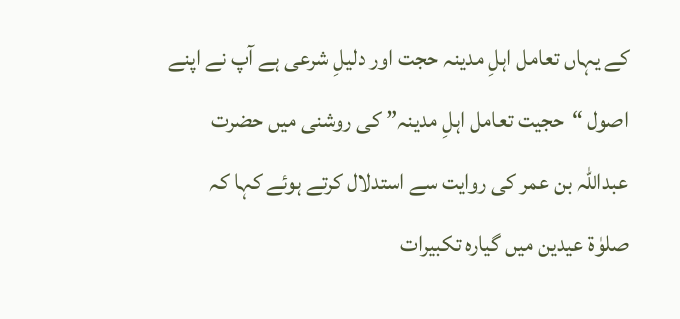کے یہاں تعامل اہلِ مدینہ حجت اور دلیلِ شرعی ہے آپ نے اپنے اصول “حجیت تعامل اہلِ مدینہ” کی روشنی میں حضرت عبداللہ بن عمر کی روایت سے استدلال کرتے ہوئے کہا کہ صلوٰۃ عیدین میں گیارہ تکبیرات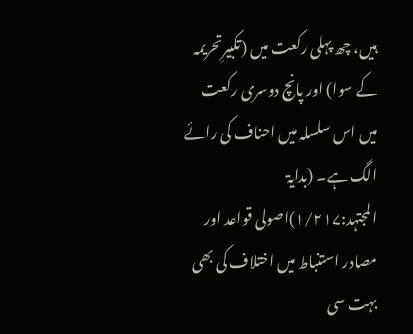ہیں، چھ پہلی رکعت میں (تکبیرِتحریمہ کے سوا) اور پانچ دوسری رکعت میں اس سلسلہ میں احناف کی رائے الگ ہے۔ (بدایۃ المجتہد:۱/۲۱۷)اصولی قواعد اور مصادر استنباط میں اختلاف کی بھی بہت سی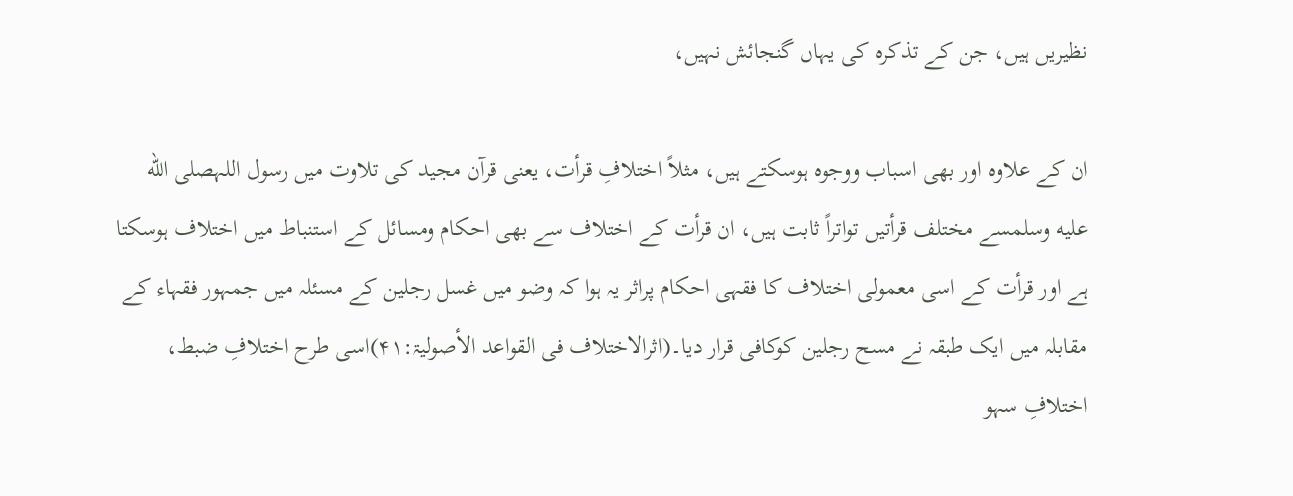نظیریں ہیں، جن کے تذکرہ کی یہاں گنجائش نہیں،

ان کے علاوہ اور بھی اسباب ووجوہ ہوسکتے ہیں، مثلاً اختلافِ قرأت، یعنی قرآن مجید کی تلاوت میں رسول اللہصلى الله عليه وسلمسے مختلف قرأتیں تواتراً ثابت ہیں، ان قرأت کے اختلاف سے بھی احکام ومسائل کے استنباط میں اختلاف ہوسکتا ہے اور قرأت کے اسی معمولی اختلاف کا فقہی احکام پراثر یہ ہوا کہ وضو میں غسل رجلین کے مسئلہ میں جمہور فقہاء کے مقابلہ میں ایک طبقہ نے مسح رجلین کوکافی قرار دیا۔(اثرالاختلاف فی القواعد الأصولیۃ:۴۱)اسی طرح اختلافِ ضبط، اختلافِ سہو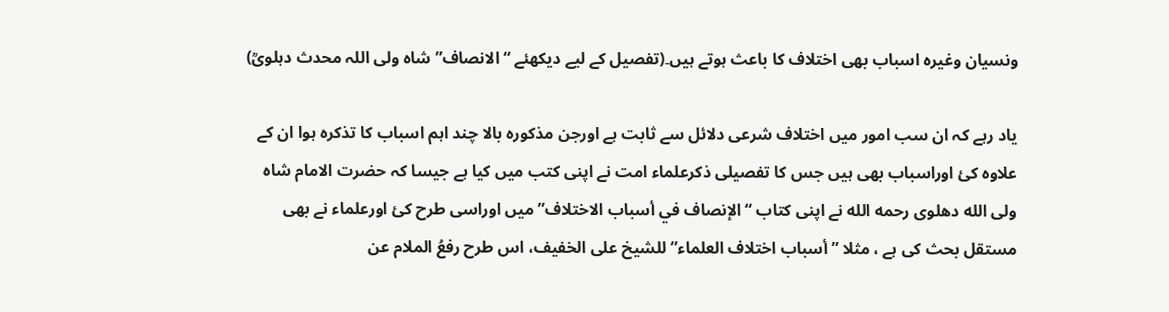ونسیان وغیرہ اسباب بھی اختلاف کا باعث ہوتے ہیں۔(تفصیل کے لیے دیکھئے “الانصاف” شاہ ولی اللہ محدث دہلویؒ)

یاد رہے کہ ان سب امور میں اختلاف شرعی دلائل سے ثابت ہے اورجن مذکوره بالا چند اہم اسباب کا تذکره ہوا ان کے علاوه کئ اوراسباب بهی ہیں جس کا تفصیلی ذکرعلماء امت نے اپنی کتب میں کیا ہے جیسا کہ حضرت الامام شاه ولی الله دهلوی رحمه الله نے اپنی کتاب “الإنصاف في أسباب الاختلاف” میں اوراسی طرح کئ اورعلماء نے بهی مستقل بحث کی ہے ، مثلا ” أسباب اختلاف العلماء” للشيخ على الخفيف، اس طرح رفعُ الملام عن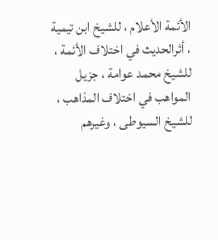الأئمة الأعلام ، للشیخ ابن تيمية ، أثرالحديث في اختلاف الأئمة ، للشیخ محمد عوامة ، جزيل المواهب في اختلاف المذاهب ، للشیخ السیوطی ، وغیرهم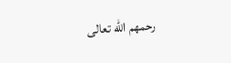رحمهم الله تعالی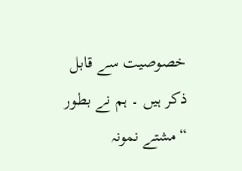خصوصیت سے قابل ذکر ہیں ۔ ہم نے بطور “مشتے نمونہ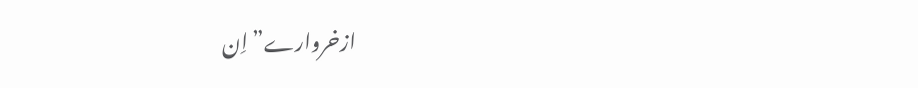ازخروارے” اِن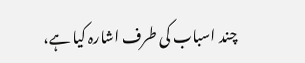چند اسباب کی طرف اشارہ کیا ہے،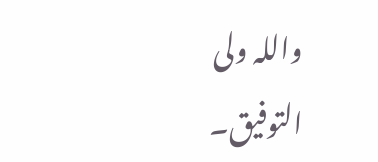واللہ ولی التوفیق۔